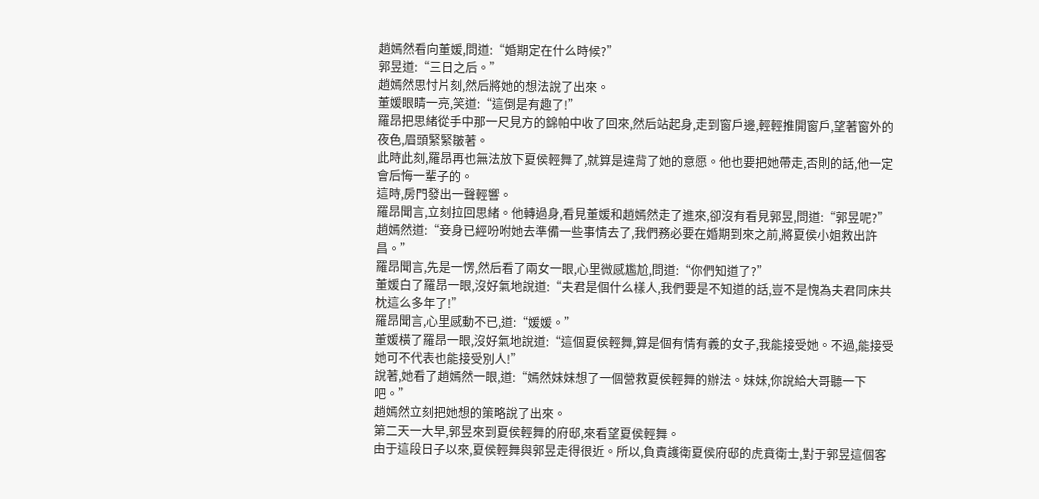趙嫣然看向董媛,問道:“婚期定在什么時候?”
郭昱道:“三日之后。”
趙嫣然思忖片刻,然后將她的想法說了出來。
董媛眼睛一亮,笑道:“這倒是有趣了!”
羅昂把思緒從手中那一尺見方的錦帕中收了回來,然后站起身,走到窗戶邊,輕輕推開窗戶,望著窗外的夜色,眉頭緊緊皺著。
此時此刻,羅昂再也無法放下夏侯輕舞了,就算是違背了她的意愿。他也要把她帶走,否則的話,他一定會后悔一輩子的。
這時,房門發出一聲輕響。
羅昂聞言,立刻拉回思緒。他轉過身,看見董媛和趙嫣然走了進來,卻沒有看見郭昱,問道:“郭昱呢?”
趙嫣然道:“妾身已經吩咐她去準備一些事情去了,我們務必要在婚期到來之前,將夏侯小姐救出許昌。”
羅昂聞言,先是一愣,然后看了兩女一眼,心里微感尷尬,問道:“你們知道了?”
董媛白了羅昂一眼,沒好氣地說道:“夫君是個什么樣人,我們要是不知道的話,豈不是愧為夫君同床共枕這么多年了!”
羅昂聞言,心里感動不已,道:“媛媛。”
董媛橫了羅昂一眼,沒好氣地說道:“這個夏侯輕舞,算是個有情有義的女子,我能接受她。不過,能接受她可不代表也能接受別人!”
說著,她看了趙嫣然一眼,道:“嫣然妹妹想了一個營救夏侯輕舞的辦法。妹妹,你說給大哥聽一下吧。”
趙嫣然立刻把她想的策略說了出來。
第二天一大早,郭昱來到夏侯輕舞的府邸,來看望夏侯輕舞。
由于這段日子以來,夏侯輕舞與郭昱走得很近。所以,負責護衛夏侯府邸的虎賁衛士,對于郭昱這個客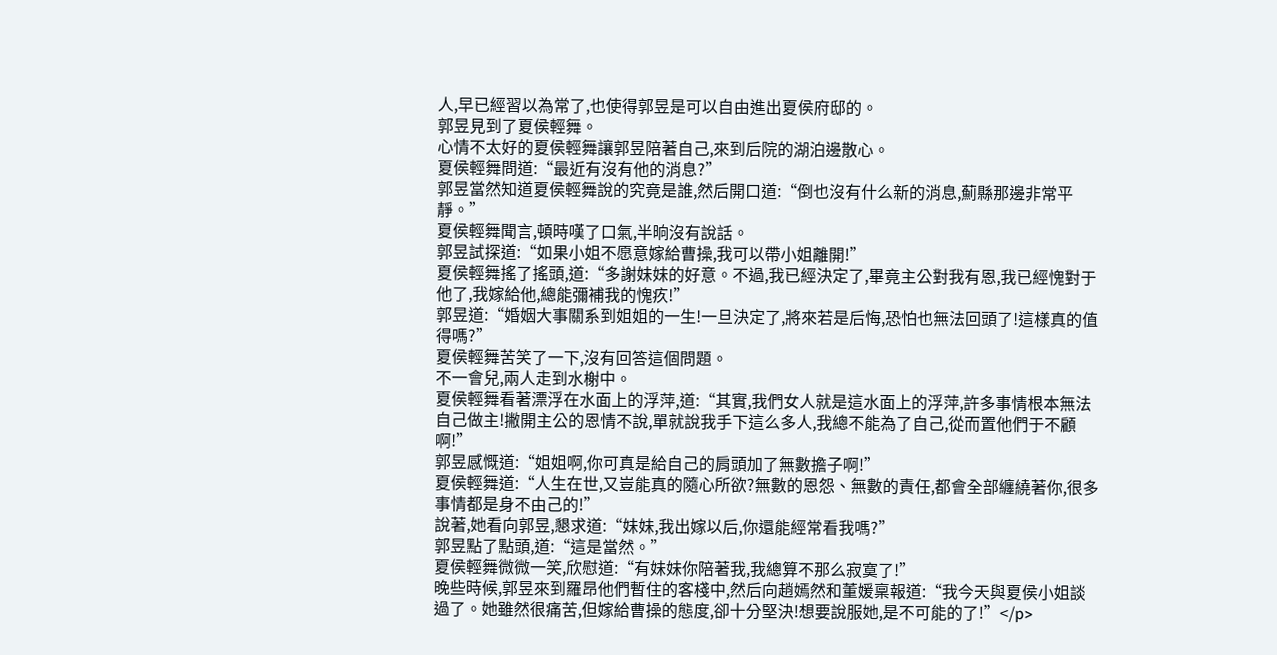人,早已經習以為常了,也使得郭昱是可以自由進出夏侯府邸的。
郭昱見到了夏侯輕舞。
心情不太好的夏侯輕舞讓郭昱陪著自己,來到后院的湖泊邊散心。
夏侯輕舞問道:“最近有沒有他的消息?”
郭昱當然知道夏侯輕舞說的究竟是誰,然后開口道:“倒也沒有什么新的消息,薊縣那邊非常平靜。”
夏侯輕舞聞言,頓時嘆了口氣,半晌沒有說話。
郭昱試探道:“如果小姐不愿意嫁給曹操,我可以帶小姐離開!”
夏侯輕舞搖了搖頭,道:“多謝妹妹的好意。不過,我已經決定了,畢竟主公對我有恩,我已經愧對于他了,我嫁給他,總能彌補我的愧疚!”
郭昱道:“婚姻大事關系到姐姐的一生!一旦決定了,將來若是后悔,恐怕也無法回頭了!這樣真的值得嗎?”
夏侯輕舞苦笑了一下,沒有回答這個問題。
不一會兒,兩人走到水榭中。
夏侯輕舞看著漂浮在水面上的浮萍,道:“其實,我們女人就是這水面上的浮萍,許多事情根本無法自己做主!撇開主公的恩情不說,單就說我手下這么多人,我總不能為了自己,從而置他們于不顧啊!”
郭昱感慨道:“姐姐啊,你可真是給自己的肩頭加了無數擔子啊!”
夏侯輕舞道:“人生在世,又豈能真的隨心所欲?無數的恩怨、無數的責任,都會全部纏繞著你,很多事情都是身不由己的!”
說著,她看向郭昱,懇求道:“妹妹,我出嫁以后,你還能經常看我嗎?”
郭昱點了點頭,道:“這是當然。”
夏侯輕舞微微一笑,欣慰道:“有妹妹你陪著我,我總算不那么寂寞了!”
晚些時候,郭昱來到羅昂他們暫住的客棧中,然后向趙嫣然和董媛稟報道:“我今天與夏侯小姐談過了。她雖然很痛苦,但嫁給曹操的態度,卻十分堅決!想要說服她,是不可能的了!”</p>